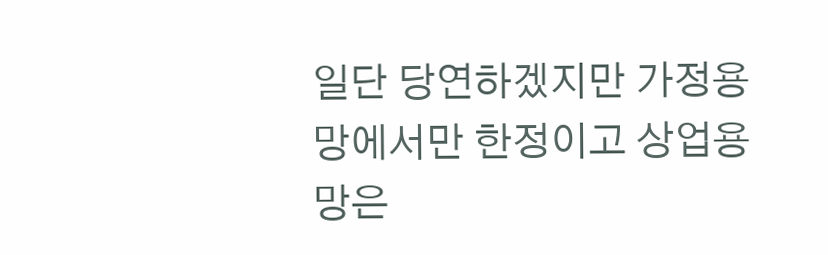일단 당연하겠지만 가정용망에서만 한정이고 상업용망은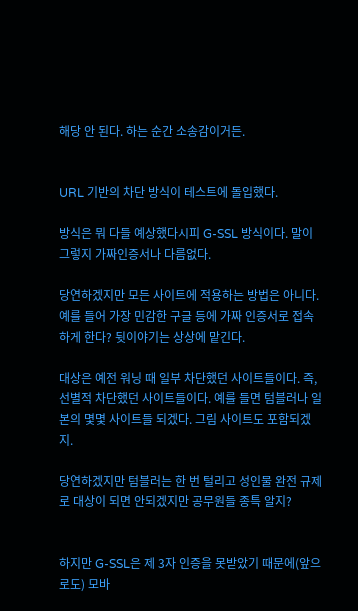해당 안 된다. 하는 순간 소송감이거든.


URL 기반의 차단 방식이 테스트에 돌입했다.

방식은 뭐 다들 예상했다시피 G-SSL 방식이다. 말이 그렇지 가짜인증서나 다름없다.

당연하겠지만 모든 사이트에 적용하는 방법은 아니다. 예를 들어 가장 민감한 구글 등에 가짜 인증서로 접속하게 한다? 뒷이야기는 상상에 맡긴다.

대상은 예전 워닝 때 일부 차단했던 사이트들이다. 즉, 선별적 차단했던 사이트들이다. 예를 들면 텀블러나 일본의 몇몇 사이트들 되겠다. 그림 사이트도 포함되겠지.

당연하겠지만 텀블러는 한 번 털리고 성인물 완전 규제로 대상이 되면 안되겠지만 공무원들 종특 알지?


하지만 G-SSL은 제 3자 인증을 못받았기 때문에(앞으로도) 모바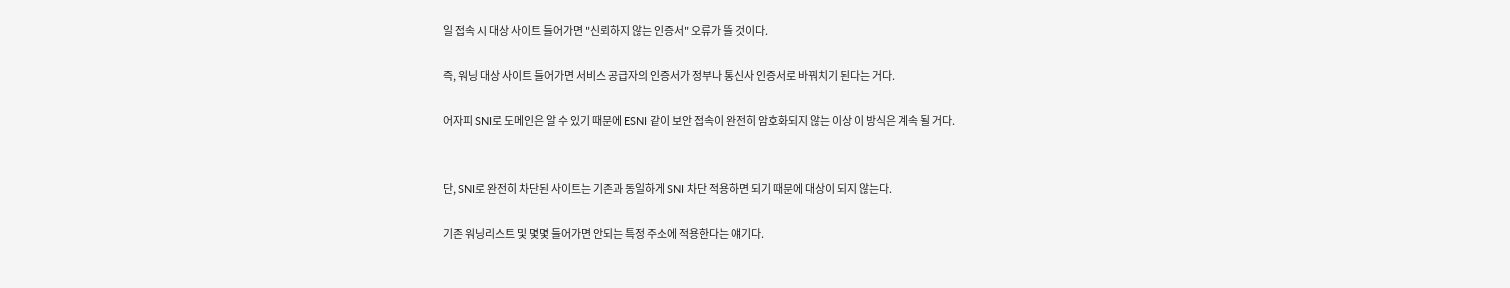일 접속 시 대상 사이트 들어가면 "신뢰하지 않는 인증서" 오류가 뜰 것이다.

즉, 워닝 대상 사이트 들어가면 서비스 공급자의 인증서가 정부나 통신사 인증서로 바꿔치기 된다는 거다.

어자피 SNI로 도메인은 알 수 있기 때문에 ESNI 같이 보안 접속이 완전히 암호화되지 않는 이상 이 방식은 계속 될 거다.


단, SNI로 완전히 차단된 사이트는 기존과 동일하게 SNI 차단 적용하면 되기 때문에 대상이 되지 않는다.

기존 워닝리스트 및 몇몇 들어가면 안되는 특정 주소에 적용한다는 얘기다.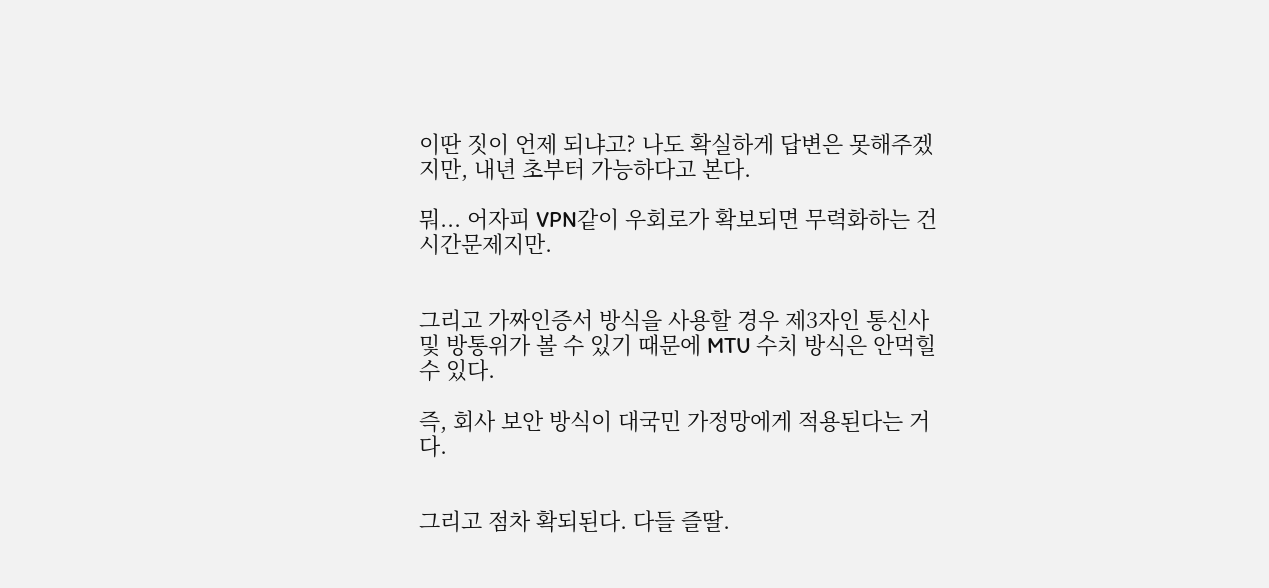이딴 짓이 언제 되냐고? 나도 확실하게 답변은 못해주겠지만, 내년 초부터 가능하다고 본다.

뭐... 어자피 VPN같이 우회로가 확보되면 무력화하는 건 시간문제지만.


그리고 가짜인증서 방식을 사용할 경우 제3자인 통신사 및 방통위가 볼 수 있기 때문에 MTU 수치 방식은 안먹힐 수 있다.

즉, 회사 보안 방식이 대국민 가정망에게 적용된다는 거다.


그리고 점차 확되된다. 다들 즐딸.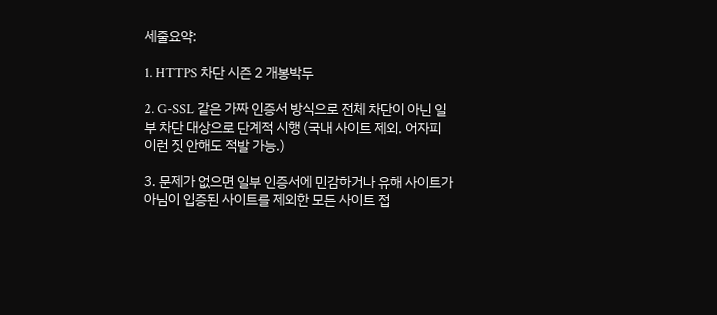세줄요약:

1. HTTPS 차단 시즌 2 개봉박두

2. G-SSL 같은 가짜 인증서 방식으로 전체 차단이 아닌 일부 차단 대상으로 단계적 시행 (국내 사이트 제외. 어자피 이런 짓 안해도 적발 가능.)

3. 문제가 없으면 일부 인증서에 민감하거나 유해 사이트가 아님이 입증된 사이트를 제외한 모든 사이트 접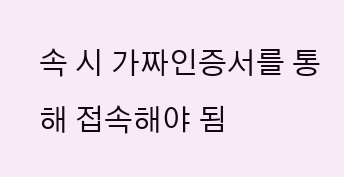속 시 가짜인증서를 통해 접속해야 됨